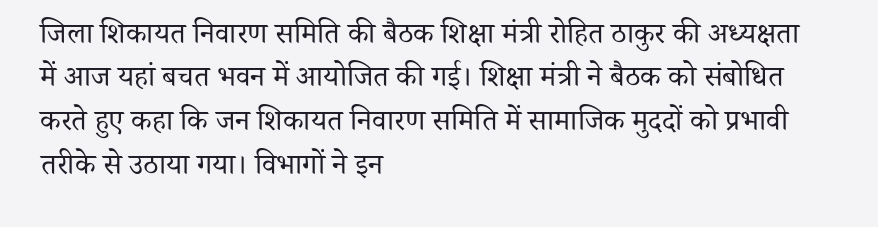जिला शिकायत निवारण समिति की बैठक शिक्षा मंत्री रोहित ठाकुर की अध्यक्षता में आज यहां बचत भवन में आयोजित की गई। शिक्षा मंत्री ने बैठक को संबोधित करते हुए कहा कि जन शिकायत निवारण समिति में सामाजिक मुददों को प्रभावी तरीके से उठाया गया। विभागों ने इन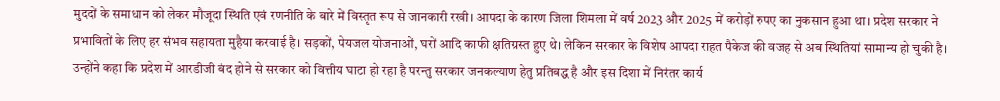मुददों के समाधान को लेकर मौजूदा स्थिति एवं रणनीति के बारे में विस्तृत रूप से जानकारी रखी। आपदा के कारण जिला शिमला में वर्ष 2023 और 2025 में करोड़ों रुपए का नुकसान हुआ था। प्रदेश सरकार ने प्रभावितों के लिए हर संभव सहायता मुहैया करवाई है। सड़कों, पेयजल योजनाओं, घरों आदि काफी क्षतिग्रस्त हुए थे। लेकिन सरकार के विशेष आपदा राहत पैकेज की वजह से अब स्थितियां सामान्य हो चुकी है। उन्होंने कहा कि प्रदेश में आरडीजी बंद होने से सरकार को वित्तीय घाटा हो रहा है परन्तु सरकार जनकल्याण हेतु प्रतिबद्ध है और इस दिशा में निरंतर कार्य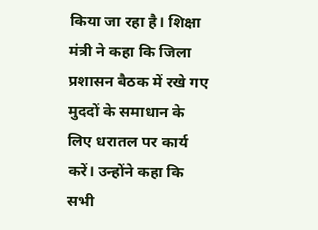किया जा रहा है। शिक्षा मंत्री ने कहा कि जिला प्रशासन बैठक में रखे गए मुददों के समाधान के लिए धरातल पर कार्य करें। उन्होंने कहा कि सभी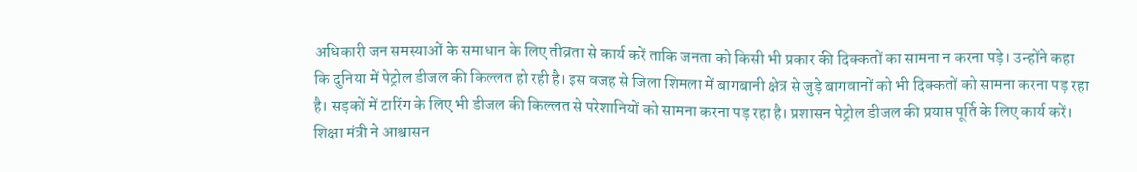अधिकारी जन समस्याओं के समाधान के लिए तीव्रता से कार्य करें ताकि जनता को किसी भी प्रकार की दिक्कतों का सामना न करना पड़े। उन्होंने कहा कि दुनिया में पेट्रोल डीजल की किल्लत हो रही है। इस वजह से जिला शिमला में बागबानी क्षेत्र से जुड़े बागवानों को भी दिक्कतों को सामना करना पड़ रहा है। सड़कों में टारिंग के लिए भी डीजल की किल्लत से परेशानियों को सामना करना पड़ रहा है। प्रशासन पेट्रोल डीजल की प्रयाप्त पूर्ति के लिए कार्य करें। शिक्षा मंत्री ने आश्वासन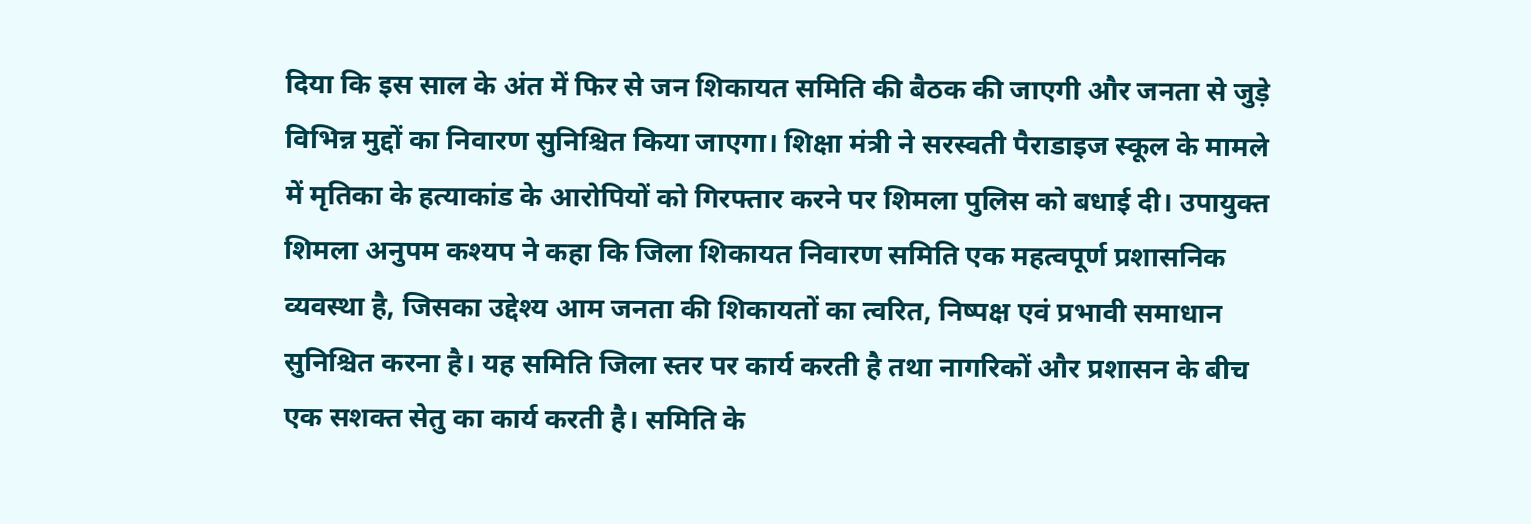दिया कि इस साल के अंत में फिर से जन शिकायत समिति की बैठक की जाएगी और जनता से जुड़े विभिन्न मुद्दों का निवारण सुनिश्चित किया जाएगा। शिक्षा मंत्री ने सरस्वती पैराडाइज स्कूल के मामले में मृतिका के हत्याकांड के आरोपियों को गिरफ्तार करने पर शिमला पुलिस को बधाई दी। उपायुक्त शिमला अनुपम कश्यप ने कहा कि जिला शिकायत निवारण समिति एक महत्वपूर्ण प्रशासनिक व्यवस्था है, जिसका उद्देश्य आम जनता की शिकायतों का त्वरित, निष्पक्ष एवं प्रभावी समाधान सुनिश्चित करना है। यह समिति जिला स्तर पर कार्य करती है तथा नागरिकों और प्रशासन के बीच एक सशक्त सेतु का कार्य करती है। समिति के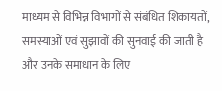माध्यम से विभिन्न विभागों से संबंधित शिकायतों, समस्याओं एवं सुझावों की सुनवाई की जाती है और उनके समाधान के लिए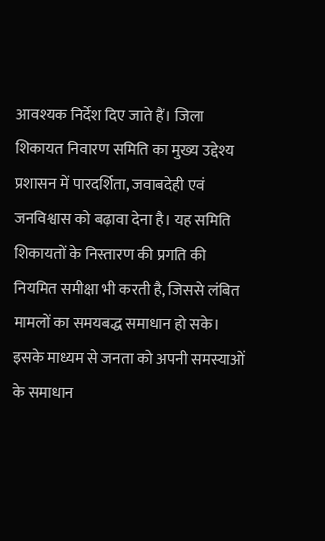आवश्यक निर्देश दिए जाते हैं। जिला शिकायत निवारण समिति का मुख्य उद्देश्य प्रशासन में पारदर्शिता, जवाबदेही एवं जनविश्वास को बढ़ावा देना है। यह समिति शिकायतों के निस्तारण की प्रगति की नियमित समीक्षा भी करती है, जिससे लंबित मामलों का समयबद्ध समाधान हो सके। इसके माध्यम से जनता को अपनी समस्याओं के समाधान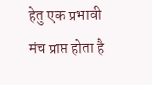हेतु एक प्रभावी मंच प्राप्त होता है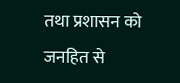तथा प्रशासन को जनहित से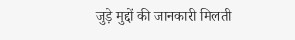जुड़े मुद्दों की जानकारी मिलती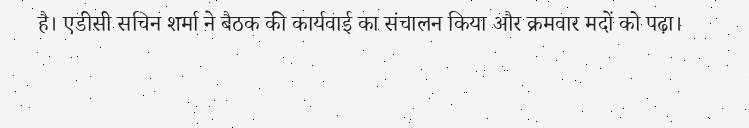है। एडीसी सचिन शर्मा ने बैठक की कार्यवाई का संचालन किया और क्रमवार मदों को पढ़ा।